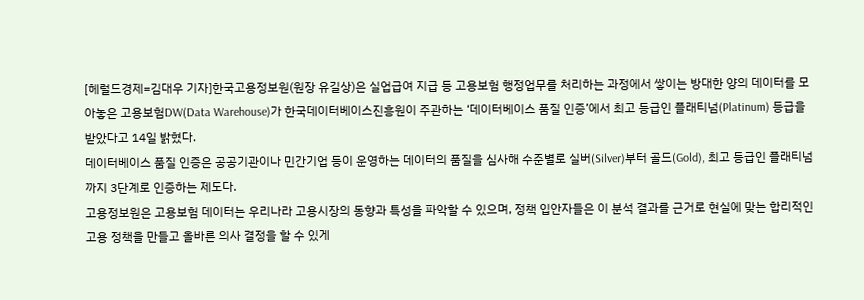[헤럴드경제=김대우 기자]한국고용정보원(원장 유길상)은 실업급여 지급 등 고용보험 행정업무를 처리하는 과정에서 쌓이는 방대한 양의 데이터를 모아놓은 고용보험DW(Data Warehouse)가 한국데이터베이스진흥원이 주관하는 ‘데이터베이스 품질 인증’에서 최고 등급인 플래티넘(Platinum) 등급을 받았다고 14일 밝혔다.
데이터베이스 품질 인증은 공공기관이나 민간기업 등이 운영하는 데이터의 품질을 심사해 수준별로 실버(Silver)부터 골드(Gold), 최고 등급인 플래티넘까지 3단계로 인증하는 제도다.
고용정보원은 고용보험 데이터는 우리나라 고용시장의 동향과 특성을 파악할 수 있으며, 정책 입안자들은 이 분석 결과를 근거로 현실에 맞는 합리적인 고용 정책을 만들고 올바른 의사 결정을 할 수 있게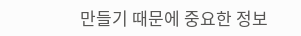만들기 때문에 중요한 정보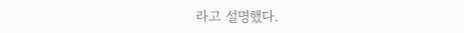라고 설명했다.